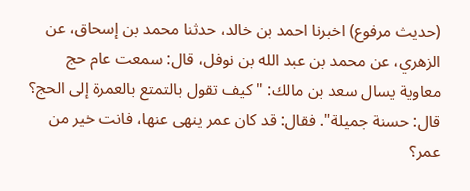(حديث مرفوع) اخبرنا احمد بن خالد، حدثنا محمد بن إسحاق، عن الزهري، عن محمد بن عبد الله بن نوفل، قال: سمعت عام حج معاوية يسال سعد بن مالك: "كيف تقول بالتمتع بالعمرة إلى الحج؟ قال: حسنة جميلة". فقال: قد كان عمر ينهى عنها، فانت خير من عمر؟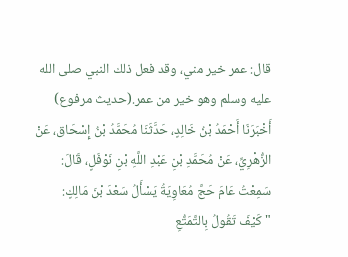قال: عمر خير مني، وقد فعل ذلك النبي صلى الله عليه وسلم وهو خير من عمر.(حديث مرفوع) أَخْبَرَنَا أَحْمَدُ بْنُ خَالِدٍ، حَدَّثَنَا مُحَمَّدُ بْنُ إِسْحَاق، عَنْ الزُّهْرِيِّ، عَنْ مُحَمَّدِ بْنِ عَبْدِ اللَّهِ بْنِ نَوْفَلٍ، قَالَ: سَمِعْتُ عَامَ حَجَّ مُعَاوِيَةُ يَسْأَلُ سَعْدَ بْنَ مَالِكٍ: "كَيْفَ تَقُولُ بِالتَّمَتُّعِ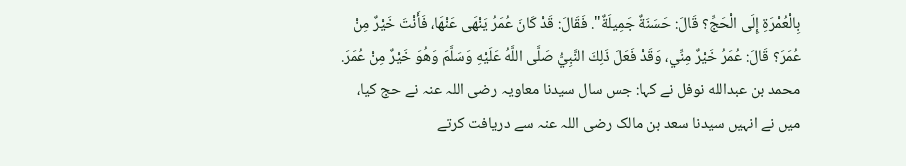بِالْعُمْرَةِ إِلَى الْحَجِّ؟ قَالَ: حَسَنَةٌ جَمِيلَةٌ". فَقَالَ: قَدْ كَانَ عُمَرُ يَنْهَى عَنْهَا، فَأَنْتَ خَيْرٌ مِنْ عُمَرَ؟ قَالَ: عُمَرُ خَيْرٌ مِنِّي، وَقَدْ فَعَلَ ذَلِكَ النَّبِيُّ صَلَّى اللَّهُ عَلَيْهِ وَسَلَّمَ وَهُوَ خَيْرٌ مِنْ عُمَرَ.
محمد بن عبدالله نوفل نے کہا: جس سال سیدنا معاویہ رضی اللہ عنہ نے حج کیا، میں نے انہیں سیدنا سعد بن مالک رضی اللہ عنہ سے دریافت کرتے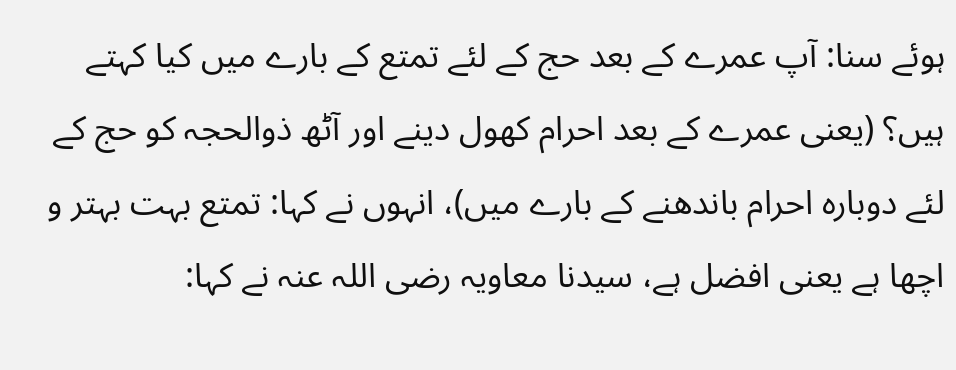ہوئے سنا: آپ عمرے کے بعد حج کے لئے تمتع کے بارے میں کیا کہتے ہیں؟ (یعنی عمرے کے بعد احرام کھول دینے اور آٹھ ذوالحجہ کو حج کے لئے دوبارہ احرام باندھنے کے بارے میں)، انہوں نے کہا: تمتع بہت بہتر و اچھا ہے یعنی افضل ہے، سیدنا معاویہ رضی اللہ عنہ نے کہا: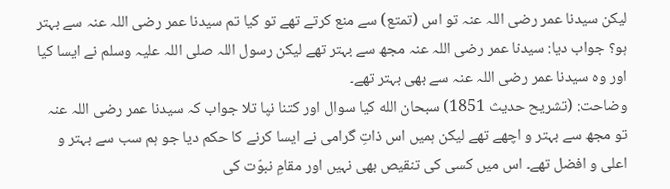لیکن سیدنا عمر رضی اللہ عنہ تو اس (تمتع) سے منع کرتے تھے تو کیا تم سیدنا عمر رضی اللہ عنہ سے بہتر ہو؟ جواب دیا: سیدنا عمر رضی اللہ عنہ مجھ سے بہتر تھے لیکن رسول اللہ صلی اللہ علیہ وسلم نے ایسا کیا اور وہ سیدنا عمر رضی اللہ عنہ سے بھی بہتر تھے۔
وضاحت: (تشریح حدیث 1851) سبحان الله کیا سوال اور کتنا نپا تلا جواب کہ سیدنا عمر رضی اللہ عنہ تو مجھ سے بہتر و اچھے تھے لیکن ہمیں اس ذاتِ گرامی نے ایسا کرنے کا حکم دیا جو ہم سب سے بہتر و اعلى و افضل تھے۔ اس میں کسی کی تنقیص بھی نہیں اور مقامِ نبوّت کی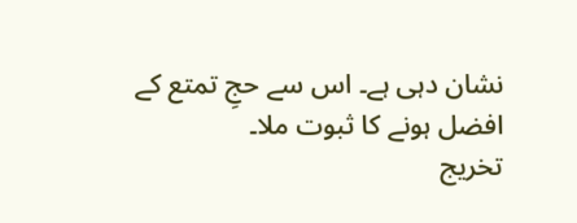نشان دہی ہے۔ اس سے حجِ تمتع کے افضل ہونے کا ثبوت ملا۔
تخریج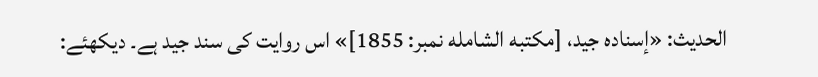الحدیث: «إسناده جيد، [مكتبه الشامله نمبر: 1855]» اس روایت کی سند جید ہے۔ دیکھئے: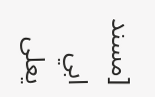[مسند ابي يعلی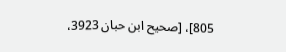805]، [صحيح ابن حبان 3923،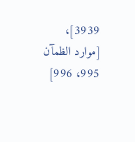3939]، [موارد الظمآن 995، 996]